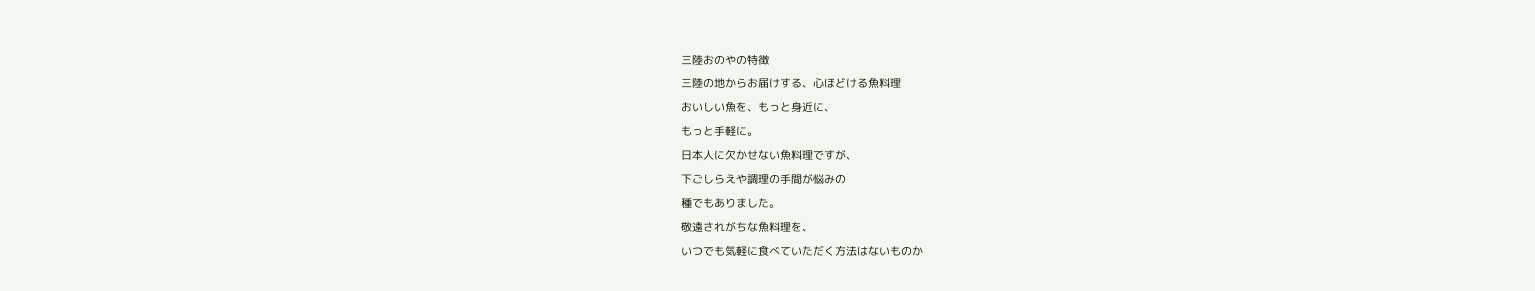三陸おのやの特徴
三陸の地からお届けする、心ほどける魚料理
おいしい魚を、もっと身近に、
もっと手軽に。
日本人に欠かせない魚料理ですが、
下ごしらえや調理の手間が悩みの
種でもありました。
敬遠されがちな魚料理を、
いつでも気軽に食べていただく方法はないものか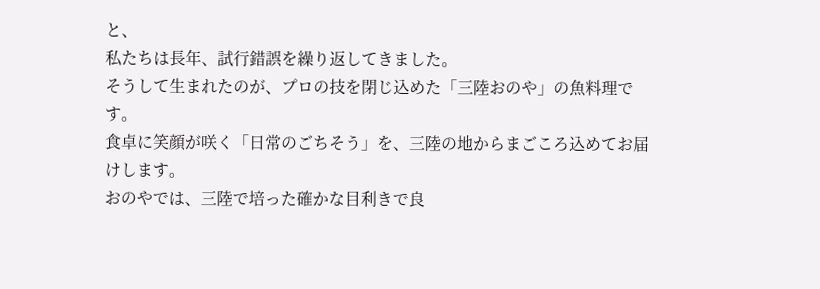と、
私たちは長年、試行錯誤を繰り返してきました。
そうして生まれたのが、プロの技を閉じ込めた「三陸おのや」の魚料理です。
食卓に笑顔が咲く「日常のごちそう」を、三陸の地からまごころ込めてお届けします。
おのやでは、三陸で培った確かな目利きで良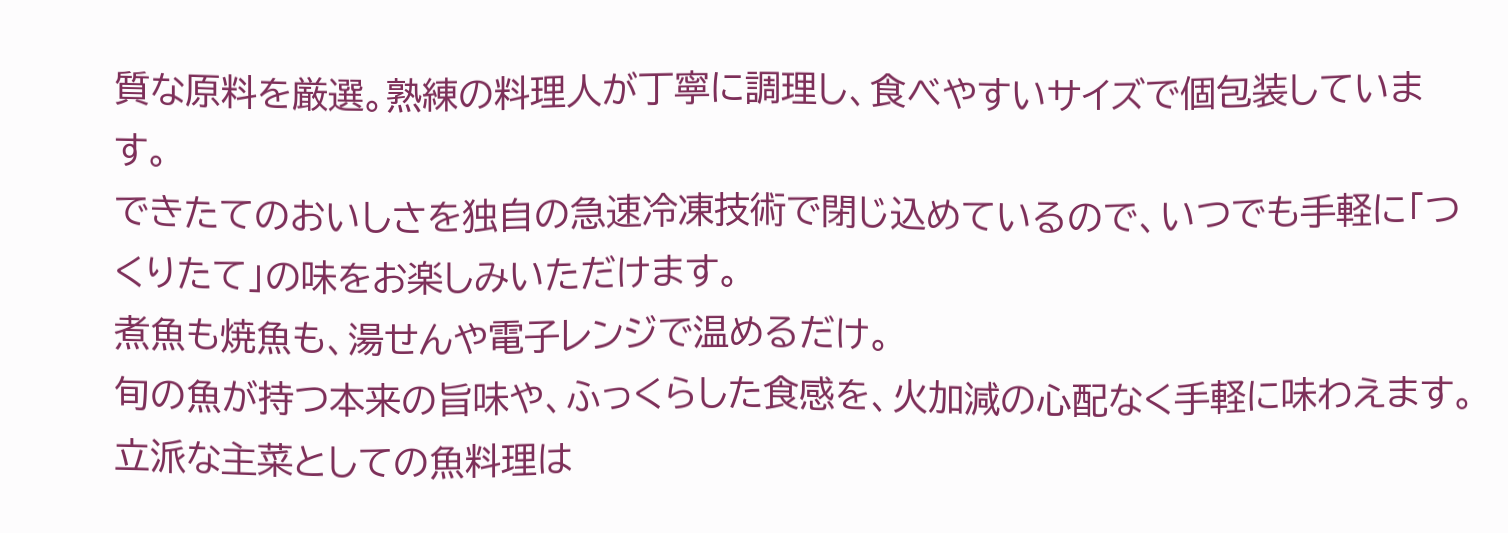質な原料を厳選。熟練の料理人が丁寧に調理し、食べやすいサイズで個包装しています。
できたてのおいしさを独自の急速冷凍技術で閉じ込めているので、いつでも手軽に「つくりたて」の味をお楽しみいただけます。
煮魚も焼魚も、湯せんや電子レンジで温めるだけ。
旬の魚が持つ本来の旨味や、ふっくらした食感を、火加減の心配なく手軽に味わえます。
立派な主菜としての魚料理は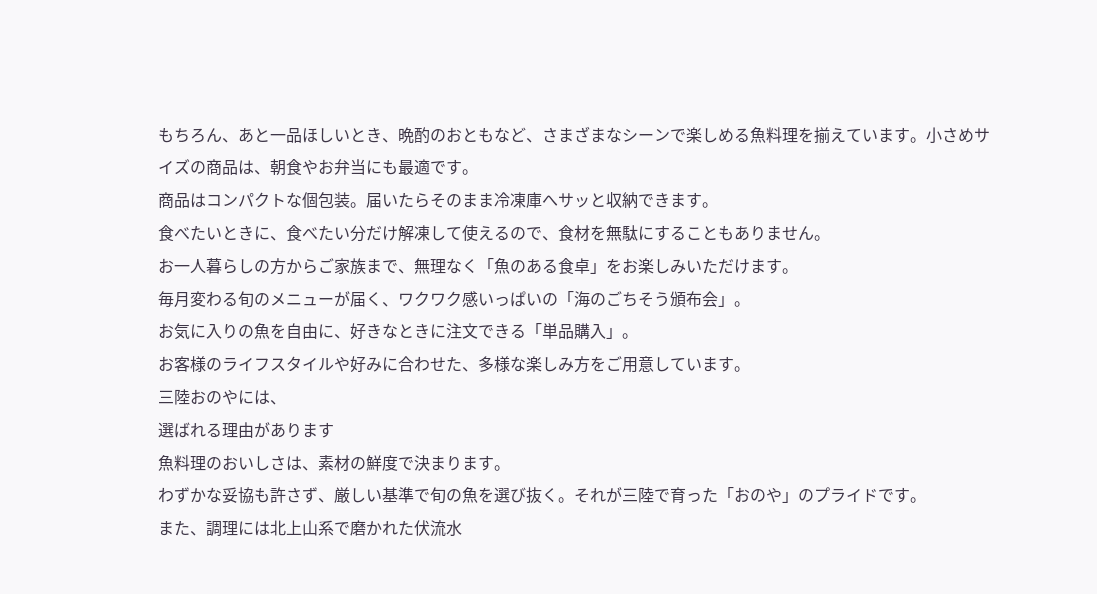もちろん、あと一品ほしいとき、晩酌のおともなど、さまざまなシーンで楽しめる魚料理を揃えています。小さめサイズの商品は、朝食やお弁当にも最適です。
商品はコンパクトな個包装。届いたらそのまま冷凍庫へサッと収納できます。
食べたいときに、食べたい分だけ解凍して使えるので、食材を無駄にすることもありません。
お一人暮らしの方からご家族まで、無理なく「魚のある食卓」をお楽しみいただけます。
毎月変わる旬のメニューが届く、ワクワク感いっぱいの「海のごちそう頒布会」。
お気に入りの魚を自由に、好きなときに注文できる「単品購入」。
お客様のライフスタイルや好みに合わせた、多様な楽しみ方をご用意しています。
三陸おのやには、
選ばれる理由があります
魚料理のおいしさは、素材の鮮度で決まります。
わずかな妥協も許さず、厳しい基準で旬の魚を選び抜く。それが三陸で育った「おのや」のプライドです。
また、調理には北上山系で磨かれた伏流水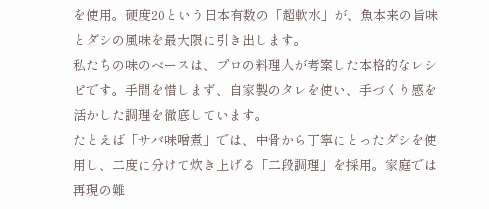を使用。硬度20という日本有数の「超軟水」が、魚本来の旨味とダシの風味を最大限に引き出します。
私たちの味のベースは、プロの料理人が考案した本格的なレシピです。手間を惜しまず、自家製のタレを使い、手づくり感を活かした調理を徹底しています。
たとえば「サバ味噌煮」では、中骨から丁寧にとったダシを使用し、二度に分けて炊き上げる「二段調理」を採用。家庭では再現の難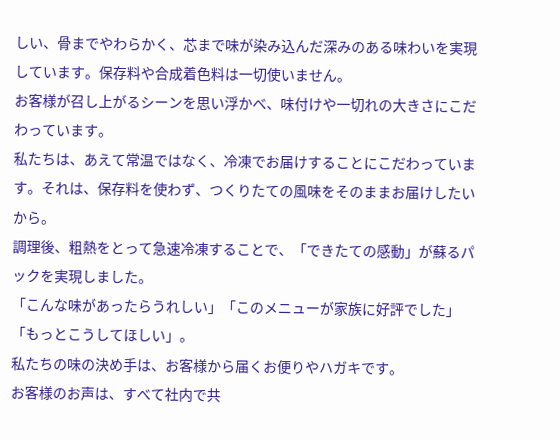しい、骨までやわらかく、芯まで味が染み込んだ深みのある味わいを実現しています。保存料や合成着色料は一切使いません。
お客様が召し上がるシーンを思い浮かべ、味付けや一切れの大きさにこだわっています。
私たちは、あえて常温ではなく、冷凍でお届けすることにこだわっています。それは、保存料を使わず、つくりたての風味をそのままお届けしたいから。
調理後、粗熱をとって急速冷凍することで、「できたての感動」が蘇るパックを実現しました。
「こんな味があったらうれしい」「このメニューが家族に好評でした」「もっとこうしてほしい」。
私たちの味の決め手は、お客様から届くお便りやハガキです。
お客様のお声は、すべて社内で共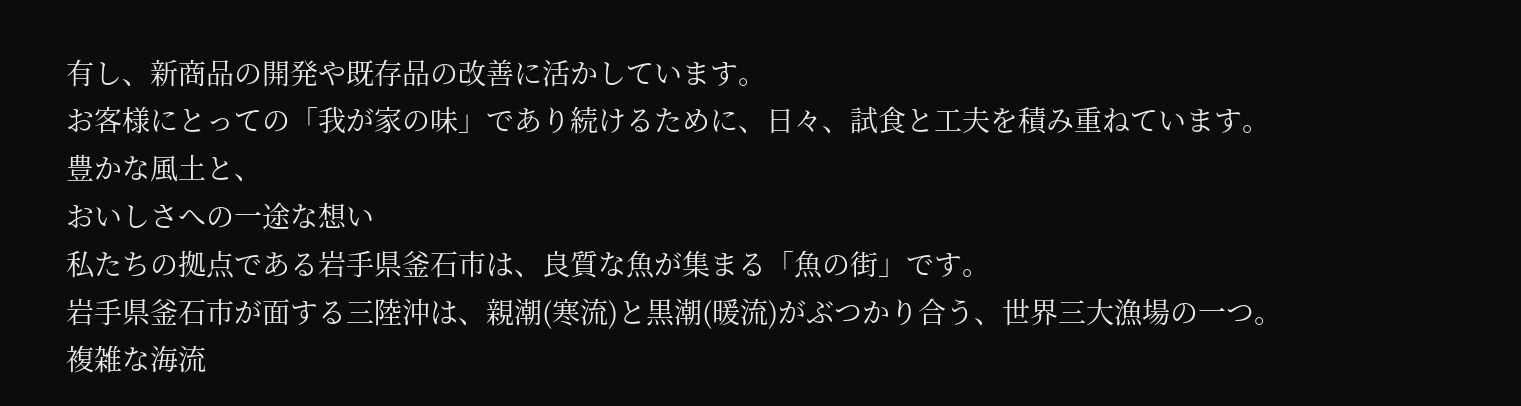有し、新商品の開発や既存品の改善に活かしています。
お客様にとっての「我が家の味」であり続けるために、日々、試食と工夫を積み重ねています。
豊かな風土と、
おいしさへの一途な想い
私たちの拠点である岩手県釜石市は、良質な魚が集まる「魚の街」です。
岩手県釜石市が面する三陸沖は、親潮(寒流)と黒潮(暖流)がぶつかり合う、世界三大漁場の一つ。複雑な海流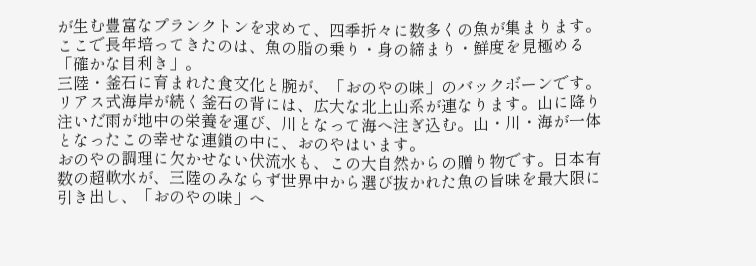が生む豊富なプランクトンを求めて、四季折々に数多くの魚が集まります。
ここで長年培ってきたのは、魚の脂の乗り・身の締まり・鮮度を見極める「確かな目利き」。
三陸・釜石に育まれた食文化と腕が、「おのやの味」のバックボーンです。
リアス式海岸が続く釜石の背には、広大な北上山系が連なります。山に降り注いだ雨が地中の栄養を運び、川となって海へ注ぎ込む。山・川・海が一体となったこの幸せな連鎖の中に、おのやはいます。
おのやの調理に欠かせない伏流水も、この大自然からの贈り物です。日本有数の超軟水が、三陸のみならず世界中から選び抜かれた魚の旨味を最大限に引き出し、「おのやの味」へ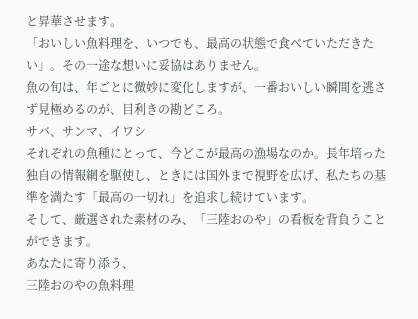と昇華させます。
「おいしい魚料理を、いつでも、最高の状態で食べていただきたい」。その一途な想いに妥協はありません。
魚の旬は、年ごとに微妙に変化しますが、一番おいしい瞬間を逃さず見極めるのが、目利きの勘どころ。
サバ、サンマ、イワシ
それぞれの魚種にとって、今どこが最高の漁場なのか。長年培った独自の情報網を駆使し、ときには国外まで視野を広げ、私たちの基準を満たす「最高の一切れ」を追求し続けています。
そして、厳選された素材のみ、「三陸おのや」の看板を背負うことができます。
あなたに寄り添う、
三陸おのやの魚料理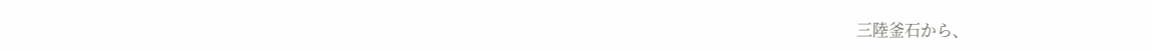三陸釜石から、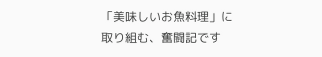「美味しいお魚料理」に
取り組む、奮闘記です